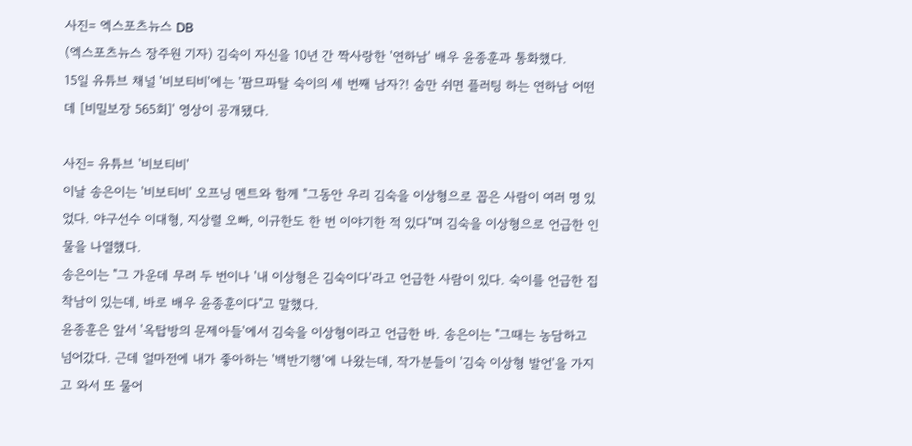사진= 엑스포츠뉴스 DB
(엑스포츠뉴스 장주원 기자) 김숙이 자신을 10년 간 짝사랑한 '연하남' 배우 윤종훈과 통화했다.
15일 유튜브 채널 '비보티비'에는 '팜므파탈 숙이의 세 번째 남자?! 숨만 쉬면 플러팅 하는 연하남 어떤데 [비밀보장 565회]' 영상이 공개됐다.

사진= 유튜브 '비보티비'
이날 송은이는 '비보티비' 오프닝 멘트와 함께 "그동안 우리 김숙을 이상형으로 꼽은 사람이 여러 명 있었다. 야구선수 이대형, 지상렬 오빠, 이규한도 한 번 이야기한 적 있다"며 김숙을 이상형으로 언급한 인물을 나열했다.
송은이는 "그 가운데 무려 두 번이나 '내 이상형은 김숙이다'라고 언급한 사람이 있다. 숙이를 언급한 집착남이 있는데, 바로 배우 윤종훈이다"고 말했다.
윤종훈은 앞서 '옥탑방의 문제아들'에서 김숙을 이상형이라고 언급한 바. 송은이는 "그때는 농담하고 넘어갔다. 근데 얼마전에 내가 좋아하는 '백반기행'에 나왔는데, 작가분들이 '김숙 이상형 발언'을 가지고 와서 또 물어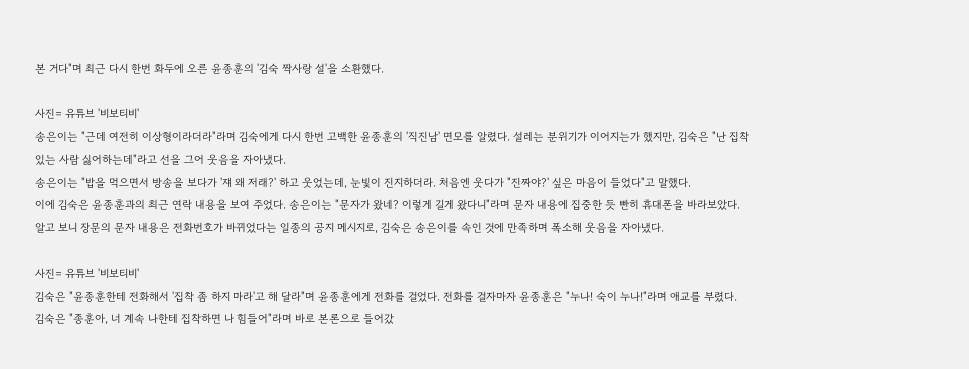본 거다"며 최근 다시 한번 화두에 오른 윤종훈의 '김숙 짝사랑 설'을 소환했다.

사진= 유튜브 '비보티비'
송은이는 "근데 여전히 이상형이라더라"라며 김숙에게 다시 한번 고백한 윤종훈의 '직진남' 면모를 알렸다. 설레는 분위기가 이어지는가 했지만, 김숙은 "난 집착 있는 사람 싫어하는데"라고 선을 그어 웃음을 자아냈다.
송은이는 "밥을 먹으면서 방송을 보다가 '쟤 왜 저래?' 하고 웃었는데, 눈빛이 진지하더라. 처음엔 웃다가 "진짜야?' 싶은 마음이 들었다"고 말했다.
이에 김숙은 윤종훈과의 최근 연락 내용을 보여 주었다. 송은이는 "문자가 왔네? 이렇게 길게 왔다니"라며 문자 내용에 집중한 듯 빤히 휴대폰을 바라보았다.
알고 보니 장문의 문자 내용은 전화번호가 바뀌었다는 일종의 공지 메시지로, 김숙은 송은이를 속인 것에 만족하며 폭소해 웃음을 자아냈다.

사진= 유튜브 '비보티비'
김숙은 "윤종훈한테 전화해서 '집착 좀 하지 마라'고 해 달라"며 윤종훈에게 전화를 걸었다. 전화를 걸자마자 윤종훈은 "누나! 숙이 누나!"라며 애교를 부렸다.
김숙은 "종훈아, 너 계속 나한테 집착하면 나 힘들어"라며 바로 본론으로 들어갔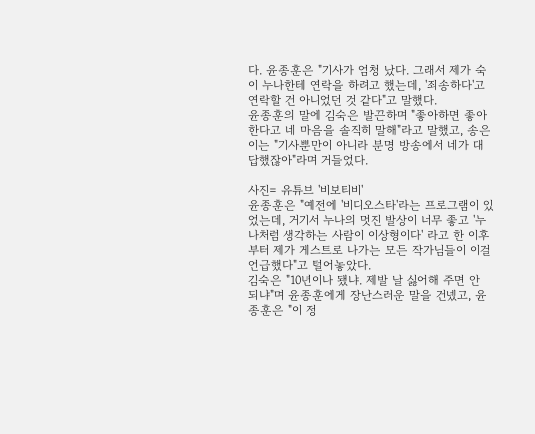다. 윤종훈은 "기사가 엄청 났다. 그래서 제가 숙이 누나한테 연락을 하려고 했는데, '죄송하다'고 연락할 건 아니었던 것 같다"고 말했다.
윤종훈의 말에 김숙은 발끈하며 "좋아하면 좋아한다고 네 마음을 솔직히 말해"라고 말했고, 송은이는 "기사뿐만이 아니라 분명 방송에서 네가 대답했잖아"라며 거들었다.

사진= 유튜브 '비보티비'
윤종훈은 "예전에 '비디오스타'라는 프로그램이 있었는데, 거기서 누나의 멋진 발상이 너무 좋고 '누나처럼 생각하는 사람이 이상형이다' 라고 한 이후부터 제가 게스트로 나가는 모든 작가님들이 이걸 언급했다"고 털어놓았다.
김숙은 "10년이나 됐냐. 제발 날 싫어해 주면 안 되냐"며 윤종훈에게 장난스러운 말을 건넸고, 윤종훈은 "이 정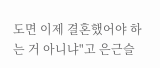도면 이제 결혼했어야 하는 거 아니냐"고 은근슬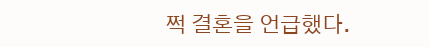쩍 결혼을 언급했다.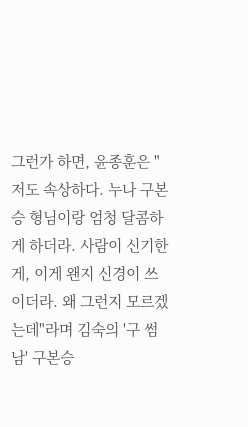그런가 하면, 윤종훈은 "저도 속상하다. 누나 구본승 형님이랑 엄청 달콤하게 하더라. 사람이 신기한 게, 이게 왠지 신경이 쓰이더라. 왜 그런지 모르겠는데"라며 김숙의 '구 썸남' 구본승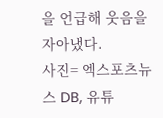을 언급해 웃음을 자아냈다.
사진= 엑스포츠뉴스 DB, 유튜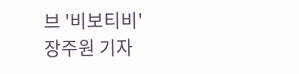브 '비보티비'
장주원 기자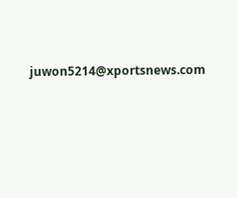juwon5214@xportsnews.com